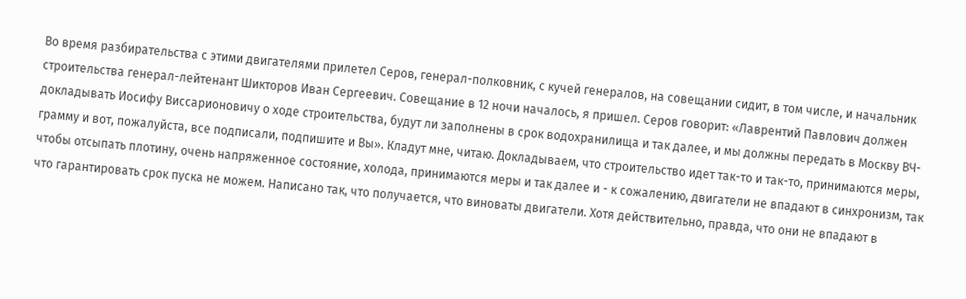Во время разбирательства с этими двигателями прилетел Серов, генерал-полковник, с кучей генералов, на совещании сидит, в том числе, и начальник строительства генерал-лейтенант Шикторов Иван Сергеевич. Совещание в 12 ночи началось, я пришел. Серов говорит: «Лаврентий Павлович должен докладывать Иосифу Виссарионовичу о ходе строительства, будут ли заполнены в срок водохранилища и так далее, и мы должны передать в Москву ВЧ-грамму и вот, пожалуйста, все подписали, подпишите и Вы». Кладут мне, читаю. Докладываем, что строительство идет так-то и так-то, принимаются меры, чтобы отсыпать плотину, очень напряженное состояние, холода, принимаются меры и так далее и - к сожалению, двигатели не впадают в синхронизм, так что гарантировать срок пуска не можем. Написано так, что получается, что виноваты двигатели. Хотя действительно, правда, что они не впадают в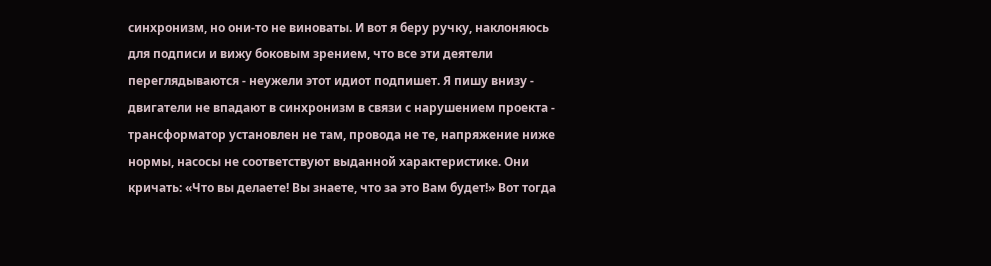синхронизм, но они-то не виноваты. И вот я беру ручку, наклоняюсь для подписи и вижу боковым зрением, что все эти деятели переглядываются - неужели этот идиот подпишет. Я пишу внизу - двигатели не впадают в синхронизм в связи с нарушением проекта - трансформатор установлен не там, провода не те, напряжение ниже нормы, насосы не соответствуют выданной характеристике. Они кричать: «Что вы делаете! Вы знаете, что за это Вам будет!» Вот тогда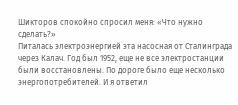Шикторов спокойно спросил меня: «Что нужно сделать?»
Питалась электроэнергией эта насосная от Сталинграда через Калач. Год был 1952, еще не все электростанции были восстановлены. По дороге было еще несколько энергопотребителей. И я ответил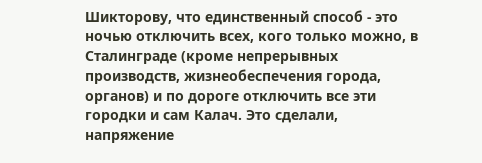Шикторову, что единственный способ - это ночью отключить всех, кого только можно, в Сталинграде (кроме непрерывных производств, жизнеобеспечения города, органов) и по дороге отключить все эти городки и сам Калач. Это сделали, напряжение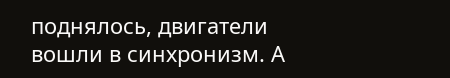поднялось, двигатели вошли в синхронизм. А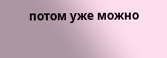потом уже можно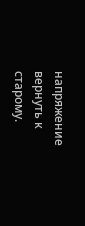напряжение вернуть к старому.